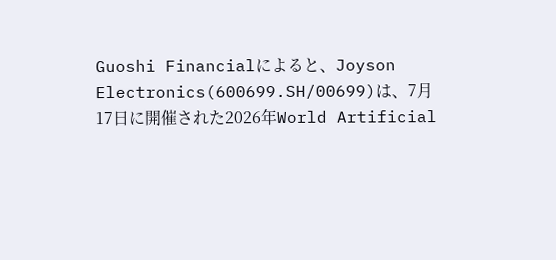Guoshi Financialによると、Joyson Electronics(600699.SH/00699)は、7月17日に開催された2026年World Artificial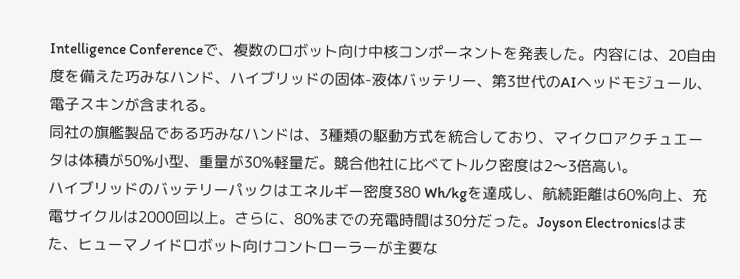Intelligence Conferenceで、複数のロボット向け中核コンポーネントを発表した。内容には、20自由度を備えた巧みなハンド、ハイブリッドの固体-液体バッテリー、第3世代のAIヘッドモジュール、電子スキンが含まれる。
同社の旗艦製品である巧みなハンドは、3種類の駆動方式を統合しており、マイクロアクチュエータは体積が50%小型、重量が30%軽量だ。競合他社に比べてトルク密度は2〜3倍高い。
ハイブリッドのバッテリーパックはエネルギー密度380 Wh/kgを達成し、航続距離は60%向上、充電サイクルは2000回以上。さらに、80%までの充電時間は30分だった。Joyson Electronicsはまた、ヒューマノイドロボット向けコントローラーが主要な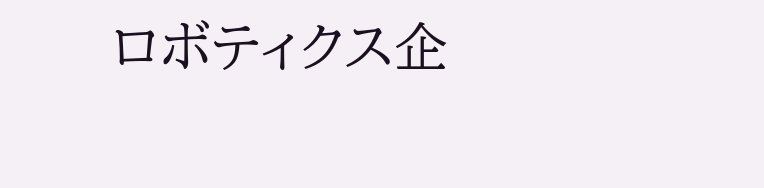ロボティクス企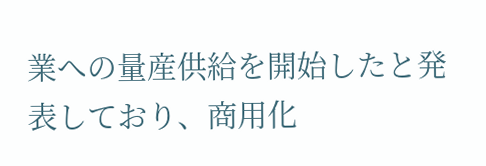業への量産供給を開始したと発表しており、商用化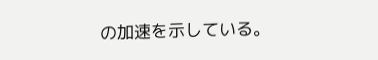の加速を示している。